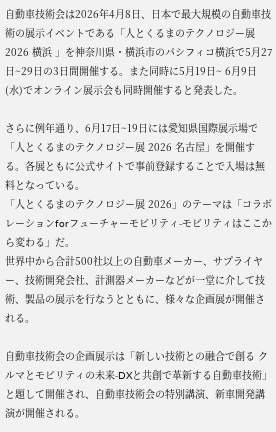自動車技術会は2026年4月8日、日本で最大規模の自動車技術の展示イベントである「人とくるまのテクノロジー展 2026 横浜 」を神奈川県・横浜市のパシフィコ横浜で5月27日~29日の3日間開催する。また同時に5月19日~ 6月9日(水)でオンライン展示会も同時開催すると発表した。

さらに例年通り、6月17日~19日には愛知県国際展示場で「人とくるまのテクノロジー展 2026 名古屋」を開催する。各展ともに公式サイトで事前登録することで入場は無料となっている。
「人とくるまのテクノロジー展 2026」のテーマは「コラボレーションforフューチャーモビリティ-モビリティはここから変わる」だ。
世界中から合計500社以上の自動車メーカー、サプライヤー、技術開発会社、計測器メーカーなどが一堂に介して技術、製品の展示を行なうとともに、様々な企画展が開催される。

自動車技術会の企画展示は「新しい技術との融合で創る クルマとモビリティの未来-DXと共創で革新する自動車技術」と題して開催され、自動車技術会の特別講演、新車開発講演が開催される。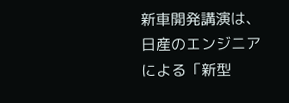新車開発講演は、日産のエンジニアによる「新型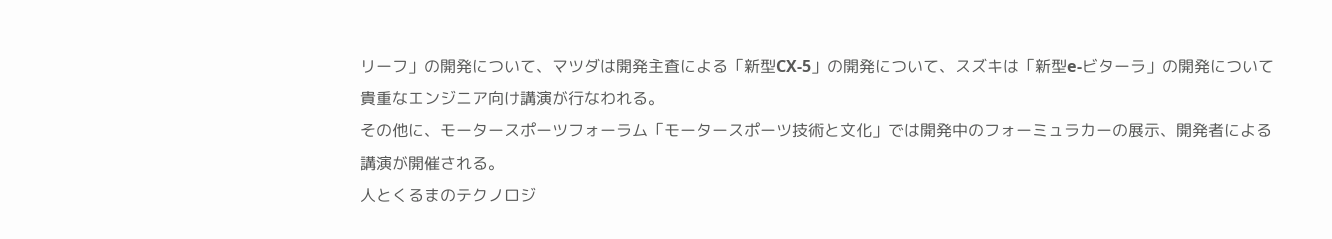リーフ」の開発について、マツダは開発主査による「新型CX-5」の開発について、スズキは「新型e-ビターラ」の開発について貴重なエンジニア向け講演が行なわれる。
その他に、モータースポーツフォーラム「モータースポーツ技術と文化」では開発中のフォーミュラカーの展示、開発者による講演が開催される。
人とくるまのテクノロジ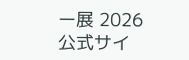ー展 2026 公式サイ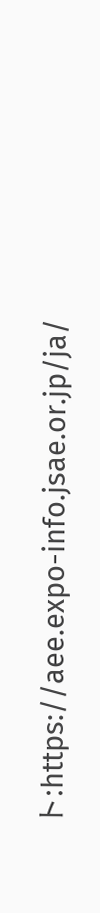ト:https://aee.expo-info.jsae.or.jp/ja/